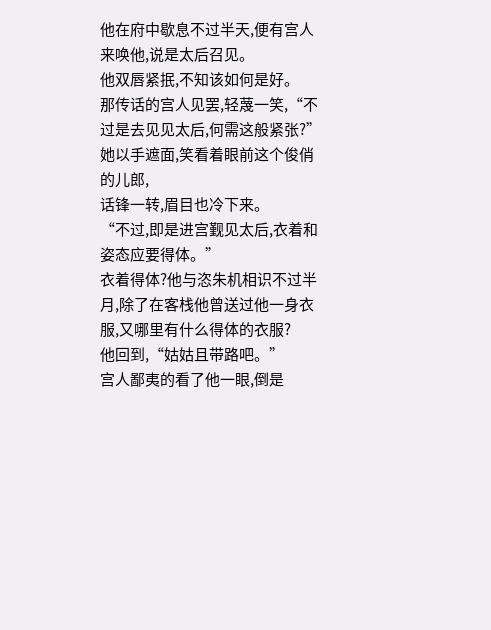他在府中歇息不过半天,便有宫人来唤他,说是太后召见。
他双唇紧抿,不知该如何是好。
那传话的宫人见罢,轻蔑一笑,“不过是去见见太后,何需这般紧张?”
她以手遮面,笑看着眼前这个俊俏的儿郎,
话锋一转,眉目也冷下来。
“不过,即是进宫觐见太后,衣着和姿态应要得体。”
衣着得体?他与恣朱机相识不过半月,除了在客栈他曾送过他一身衣服,又哪里有什么得体的衣服?
他回到,“姑姑且带路吧。”
宫人鄙夷的看了他一眼,倒是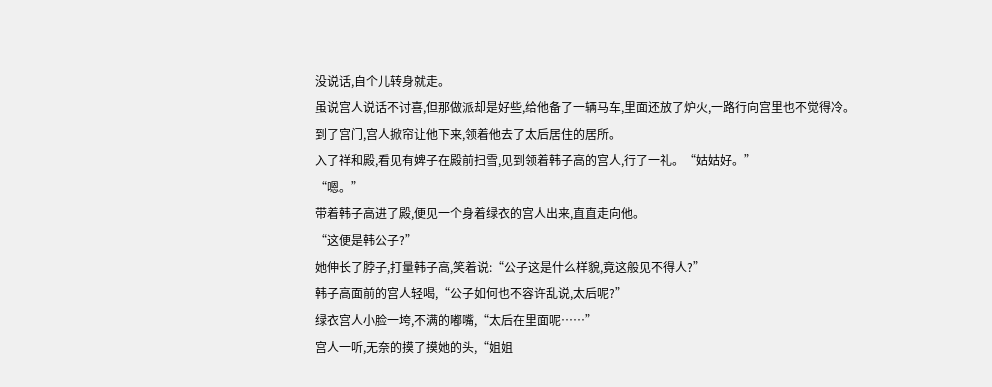没说话,自个儿转身就走。
虽说宫人说话不讨喜,但那做派却是好些,给他备了一辆马车,里面还放了炉火,一路行向宫里也不觉得冷。
到了宫门,宫人掀帘让他下来,领着他去了太后居住的居所。
入了祥和殿,看见有婢子在殿前扫雪,见到领着韩子高的宫人,行了一礼。“姑姑好。”
“嗯。”
带着韩子高进了殿,便见一个身着绿衣的宫人出来,直直走向他。
“这便是韩公子?”
她伸长了脖子,打量韩子高,笑着说:“公子这是什么样貌,竟这般见不得人?”
韩子高面前的宫人轻喝,“公子如何也不容许乱说,太后呢?”
绿衣宫人小脸一垮,不满的嘟嘴,“太后在里面呢……”
宫人一听,无奈的摸了摸她的头,“姐姐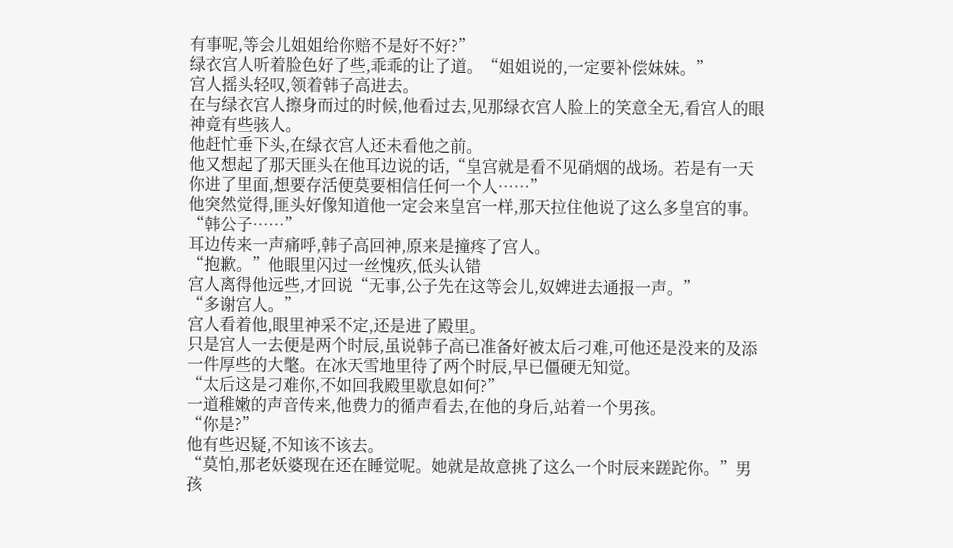有事呢,等会儿姐姐给你赔不是好不好?”
绿衣宫人听着脸色好了些,乖乖的让了道。“姐姐说的,一定要补偿妹妹。”
宫人摇头轻叹,领着韩子高进去。
在与绿衣宫人擦身而过的时候,他看过去,见那绿衣宫人脸上的笑意全无,看宫人的眼神竟有些骇人。
他赶忙垂下头,在绿衣宫人还未看他之前。
他又想起了那天匪头在他耳边说的话,“皇宫就是看不见硝烟的战场。若是有一天你进了里面,想要存活便莫要相信任何一个人……”
他突然觉得,匪头好像知道他一定会来皇宫一样,那天拉住他说了这么多皇宫的事。
“韩公子……”
耳边传来一声痛呼,韩子高回神,原来是撞疼了宫人。
“抱歉。”他眼里闪过一丝愧疚,低头认错
宫人离得他远些,才回说“无事,公子先在这等会儿,奴婢进去通报一声。”
“多谢宫人。”
宫人看着他,眼里神采不定,还是进了殿里。
只是宫人一去便是两个时辰,虽说韩子高已准备好被太后刁难,可他还是没来的及添一件厚些的大氅。在冰天雪地里待了两个时辰,早已僵硬无知觉。
“太后这是刁难你,不如回我殿里歇息如何?”
一道稚嫩的声音传来,他费力的循声看去,在他的身后,站着一个男孩。
“你是?”
他有些迟疑,不知该不该去。
“莫怕,那老妖婆现在还在睡觉呢。她就是故意挑了这么一个时辰来蹉跎你。”男孩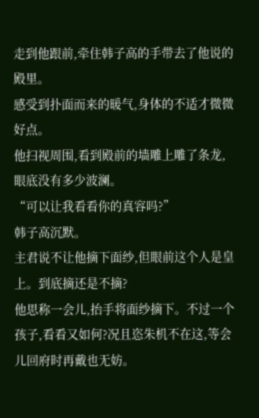走到他跟前,牵住韩子高的手带去了他说的殿里。
感受到扑面而来的暖气,身体的不适才微微好点。
他扫视周围,看到殿前的墙雕上雕了条龙,眼底没有多少波澜。
“可以让我看看你的真容吗?”
韩子高沉默。
主君说不让他摘下面纱,但眼前这个人是皇上。到底摘还是不摘?
他思称一会儿,抬手将面纱摘下。不过一个孩子,看看又如何?况且恣朱机不在这,等会儿回府时再戴也无妨。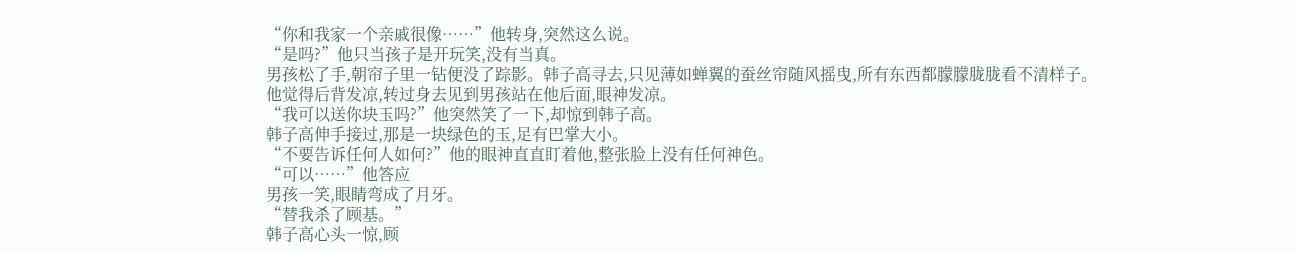“你和我家一个亲戚很像……”他转身,突然这么说。
“是吗?”他只当孩子是开玩笑,没有当真。
男孩松了手,朝帘子里一钻便没了踪影。韩子高寻去,只见薄如蝉翼的蚕丝帘随风摇曳,所有东西都朦朦胧胧看不清样子。
他觉得后背发凉,转过身去见到男孩站在他后面,眼神发凉。
“我可以送你块玉吗?”他突然笑了一下,却惊到韩子高。
韩子高伸手接过,那是一块绿色的玉,足有巴掌大小。
“不要告诉任何人如何?”他的眼神直直盯着他,整张脸上没有任何神色。
“可以……”他答应
男孩一笑,眼睛弯成了月牙。
“替我杀了顾基。”
韩子高心头一惊,顾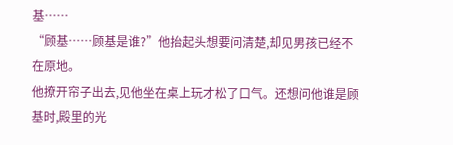基……
“顾基……顾基是谁?”他抬起头想要问清楚,却见男孩已经不在原地。
他撩开帘子出去,见他坐在桌上玩才松了口气。还想问他谁是顾基时,殿里的光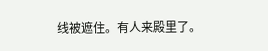线被遮住。有人来殿里了。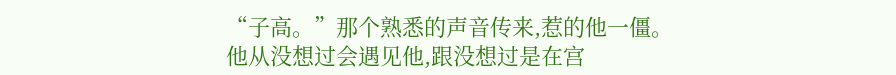“子高。”那个熟悉的声音传来,惹的他一僵。
他从没想过会遇见他,跟没想过是在宫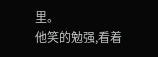里。
他笑的勉强,看着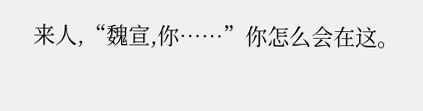来人,“魏宣,你……”你怎么会在这。